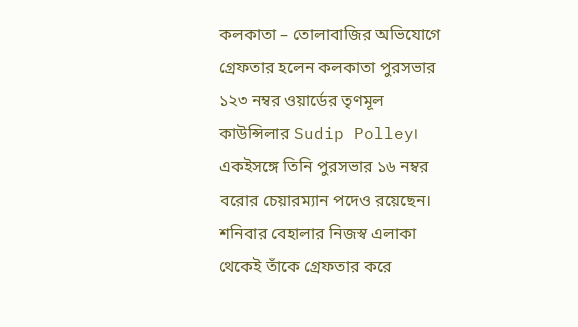কলকাতা – তোলাবাজির অভিযোগে গ্রেফতার হলেন কলকাতা পুরসভার ১২৩ নম্বর ওয়ার্ডের তৃণমূল কাউন্সিলার Sudip Polley। একইসঙ্গে তিনি পুরসভার ১৬ নম্বর বরোর চেয়ারম্যান পদেও রয়েছেন। শনিবার বেহালার নিজস্ব এলাকা থেকেই তাঁকে গ্রেফতার করে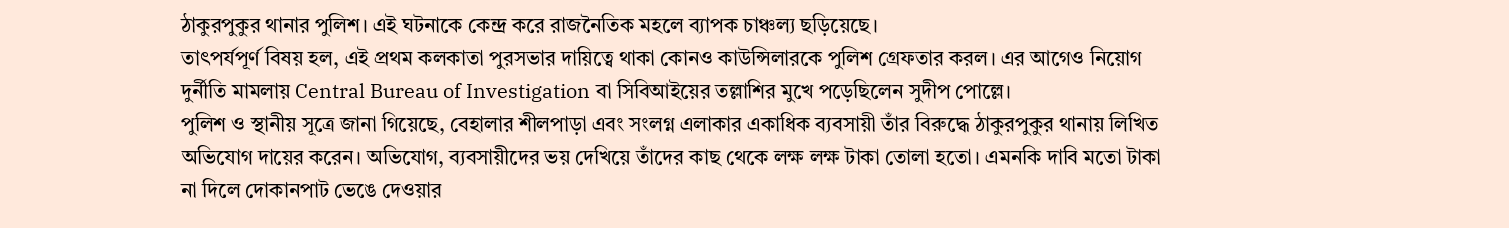ঠাকুরপুকুর থানার পুলিশ। এই ঘটনাকে কেন্দ্র করে রাজনৈতিক মহলে ব্যাপক চাঞ্চল্য ছড়িয়েছে।
তাৎপর্যপূর্ণ বিষয় হল, এই প্রথম কলকাতা পুরসভার দায়িত্বে থাকা কোনও কাউন্সিলারকে পুলিশ গ্রেফতার করল। এর আগেও নিয়োগ দুর্নীতি মামলায় Central Bureau of Investigation বা সিবিআইয়ের তল্লাশির মুখে পড়েছিলেন সুদীপ পোল্লে।
পুলিশ ও স্থানীয় সূত্রে জানা গিয়েছে, বেহালার শীলপাড়া এবং সংলগ্ন এলাকার একাধিক ব্যবসায়ী তাঁর বিরুদ্ধে ঠাকুরপুকুর থানায় লিখিত অভিযোগ দায়ের করেন। অভিযোগ, ব্যবসায়ীদের ভয় দেখিয়ে তাঁদের কাছ থেকে লক্ষ লক্ষ টাকা তোলা হতো। এমনকি দাবি মতো টাকা না দিলে দোকানপাট ভেঙে দেওয়ার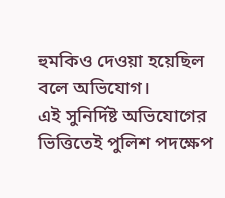হুমকিও দেওয়া হয়েছিল বলে অভিযোগ।
এই সুনির্দিষ্ট অভিযোগের ভিত্তিতেই পুলিশ পদক্ষেপ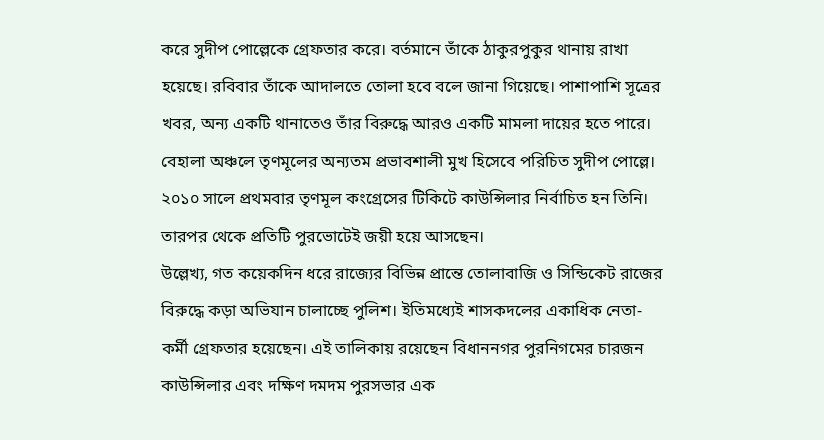করে সুদীপ পোল্লেকে গ্রেফতার করে। বর্তমানে তাঁকে ঠাকুরপুকুর থানায় রাখা হয়েছে। রবিবার তাঁকে আদালতে তোলা হবে বলে জানা গিয়েছে। পাশাপাশি সূত্রের খবর, অন্য একটি থানাতেও তাঁর বিরুদ্ধে আরও একটি মামলা দায়ের হতে পারে।
বেহালা অঞ্চলে তৃণমূলের অন্যতম প্রভাবশালী মুখ হিসেবে পরিচিত সুদীপ পোল্লে। ২০১০ সালে প্রথমবার তৃণমূল কংগ্রেসের টিকিটে কাউন্সিলার নির্বাচিত হন তিনি। তারপর থেকে প্রতিটি পুরভোটেই জয়ী হয়ে আসছেন।
উল্লেখ্য, গত কয়েকদিন ধরে রাজ্যের বিভিন্ন প্রান্তে তোলাবাজি ও সিন্ডিকেট রাজের বিরুদ্ধে কড়া অভিযান চালাচ্ছে পুলিশ। ইতিমধ্যেই শাসকদলের একাধিক নেতা-কর্মী গ্রেফতার হয়েছেন। এই তালিকায় রয়েছেন বিধাননগর পুরনিগমের চারজন কাউন্সিলার এবং দক্ষিণ দমদম পুরসভার এক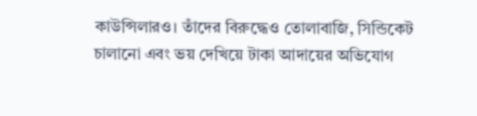কাউন্সিলারও। তাঁদের বিরুদ্ধেও তোলাবাজি, সিন্ডিকেট চালানো এবং ভয় দেখিয়ে টাকা আদায়ের অভিযোগ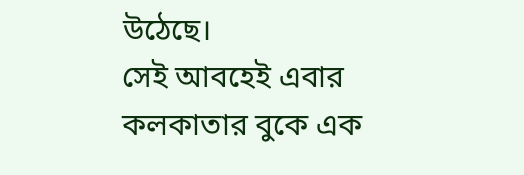উঠেছে।
সেই আবহেই এবার কলকাতার বুকে এক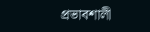প্রভাবশালী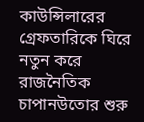কাউন্সিলারের গ্রেফতারিকে ঘিরে নতুন করে রাজনৈতিক চাপানউতোর শুরু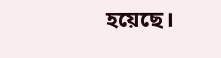হয়েছে।